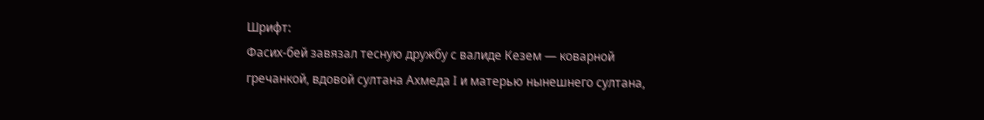Шрифт:
Фасих-бей завязал тесную дружбу с валиде Кезем — коварной гречанкой, вдовой султана Ахмеда I и матерью нынешнего султана,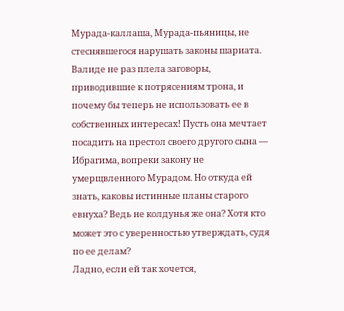Мурада-каллаша, Мурада-пьяницы, не стеснявшегося нарушать законы шариата. Валиде не раз плела заговоры, приводившие к потрясениям трона, и почему бы теперь не использовать ее в собственных интересах! Пусть она мечтает посадить на престол своего другого сына — Ибрагима, вопреки закону не умерщвленного Мурадом. Но откуда ей знать, каковы истинные планы старого евнуха? Ведь не колдунья же она? Хотя кто может это с уверенностью утверждать, судя по ее делам?
Ладно, если ей так хочется,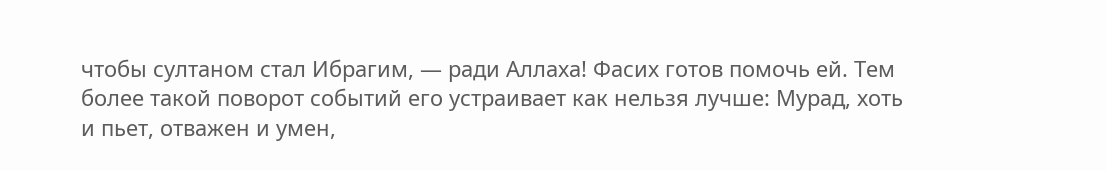чтобы султаном стал Ибрагим, — ради Аллаха! Фасих готов помочь ей. Тем более такой поворот событий его устраивает как нельзя лучше: Мурад, хоть и пьет, отважен и умен,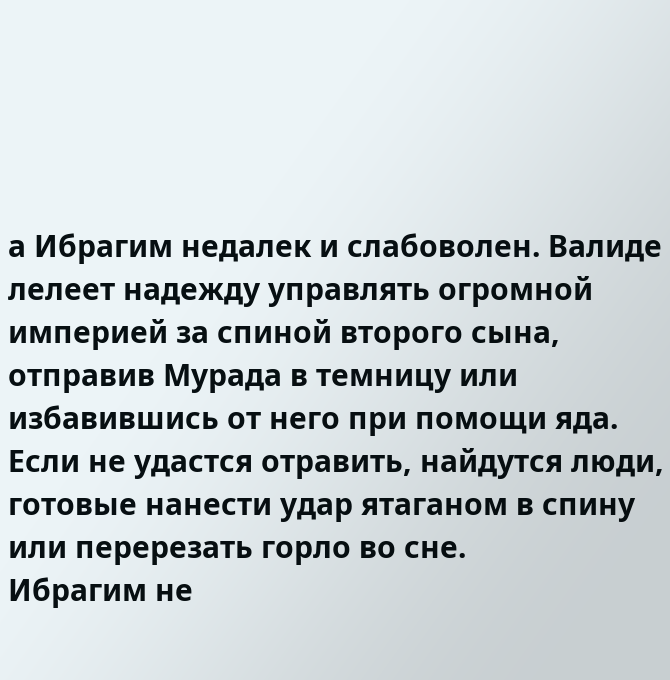а Ибрагим недалек и слабоволен. Валиде лелеет надежду управлять огромной империей за спиной второго сына, отправив Мурада в темницу или избавившись от него при помощи яда. Если не удастся отравить, найдутся люди, готовые нанести удар ятаганом в спину или перерезать горло во сне.
Ибрагим не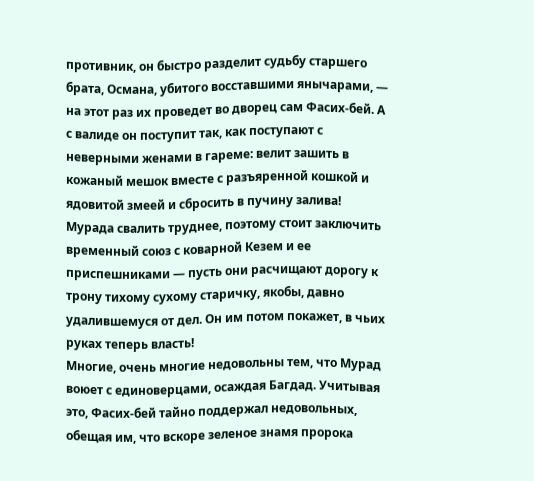противник, он быстро разделит судьбу старшего брата, Османа, убитого восставшими янычарами, — на этот раз их проведет во дворец сам Фасих-бей. А с валиде он поступит так, как поступают с неверными женами в гареме: велит зашить в кожаный мешок вместе с разъяренной кошкой и ядовитой змеей и сбросить в пучину залива!
Мурада свалить труднее, поэтому стоит заключить временный союз с коварной Кезем и ее приспешниками — пусть они расчищают дорогу к трону тихому сухому старичку, якобы, давно удалившемуся от дел. Он им потом покажет, в чьих руках теперь власть!
Многие, очень многие недовольны тем, что Мурад воюет с единоверцами, осаждая Багдад. Учитывая это, Фасих-бей тайно поддержал недовольных, обещая им, что вскоре зеленое знамя пророка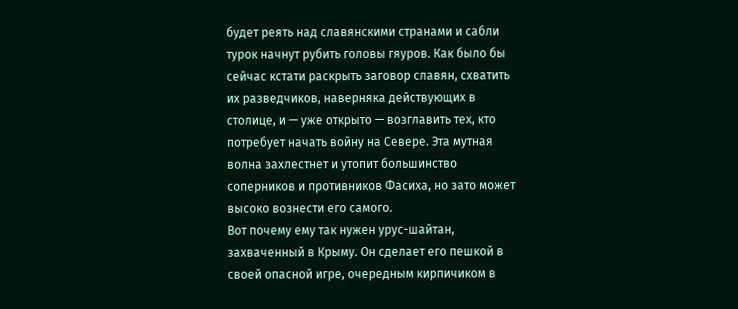будет реять над славянскими странами и сабли турок начнут рубить головы гяуров. Как было бы сейчас кстати раскрыть заговор славян, схватить их разведчиков, наверняка действующих в столице, и — уже открыто — возглавить тех, кто потребует начать войну на Севере. Эта мутная волна захлестнет и утопит большинство соперников и противников Фасиха, но зато может высоко вознести его самого.
Вот почему ему так нужен урус-шайтан, захваченный в Крыму. Он сделает его пешкой в своей опасной игре, очередным кирпичиком в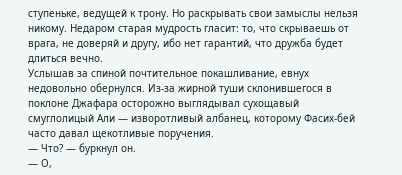ступеньке, ведущей к трону. Но раскрывать свои замыслы нельзя никому. Недаром старая мудрость гласит: то, что скрываешь от врага, не доверяй и другу, ибо нет гарантий, что дружба будет длиться вечно.
Услышав за спиной почтительное покашливание, евнух недовольно обернулся. Из-за жирной туши склонившегося в поклоне Джафара осторожно выглядывал сухощавый смуглолицый Али — изворотливый албанец, которому Фасих-бей часто давал щекотливые поручения.
— Что? — буркнул он.
— О,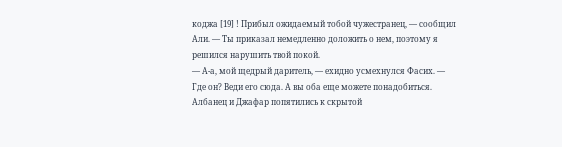коджа [19] ! Прибыл ожидаемый тобой чужестранец, — сообщил Али. — Ты приказал немедленно доложить о нем, поэтому я решился нарушить твой покой.
— А-а, мой щедрый даритель, — ехидно усмехнулся Фасих. — Где он? Веди его сюда. А вы оба еще можете понадобиться.
Албанец и Джафар попятились к скрытой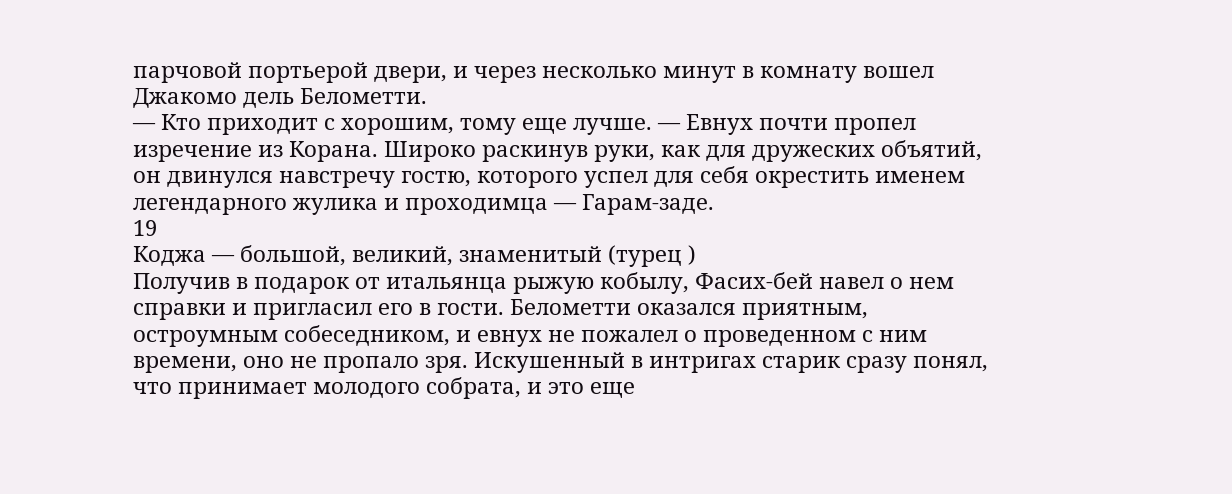парчовой портьерой двери, и через несколько минут в комнату вошел Джакомо дель Белометти.
— Кто приходит с хорошим, тому еще лучше. — Евнух почти пропел изречение из Корана. Широко раскинув руки, как для дружеских объятий, он двинулся навстречу гостю, которого успел для себя окрестить именем легендарного жулика и проходимца — Гарам-заде.
19
Коджа — большой, великий, знаменитый (турец )
Получив в подарок от итальянца рыжую кобылу, Фасих-бей навел о нем справки и пригласил его в гости. Белометти оказался приятным, остроумным собеседником, и евнух не пожалел о проведенном с ним времени, оно не пропало зря. Искушенный в интригах старик сразу понял, что принимает молодого собрата, и это еще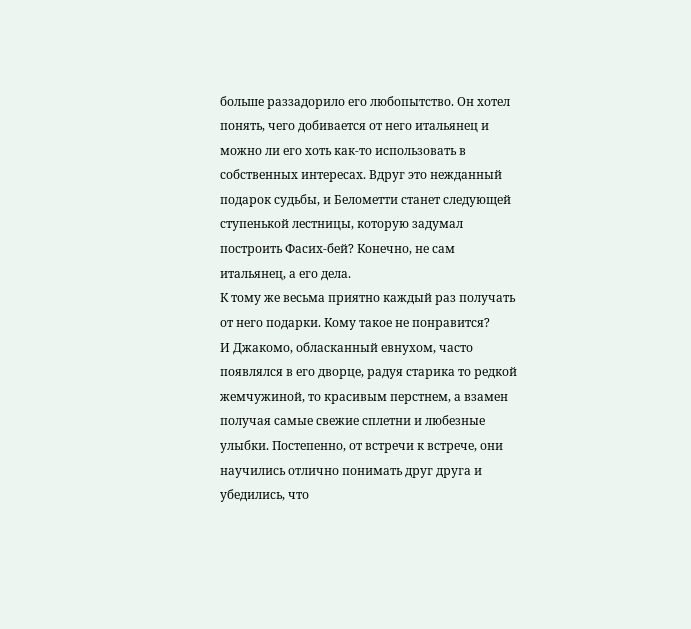больше раззадорило его любопытство. Он хотел понять, чего добивается от него итальянец и можно ли его хоть как-то использовать в собственных интересах. Вдруг это нежданный подарок судьбы, и Белометти станет следующей ступенькой лестницы, которую задумал построить Фасих-бей? Конечно, не сам итальянец, а его дела.
К тому же весьма приятно каждый раз получать от него подарки. Кому такое не понравится?
И Джакомо, обласканный евнухом, часто появлялся в его дворце, радуя старика то редкой жемчужиной, то красивым перстнем, а взамен получая самые свежие сплетни и любезные улыбки. Постепенно, от встречи к встрече, они научились отлично понимать друг друга и убедились, что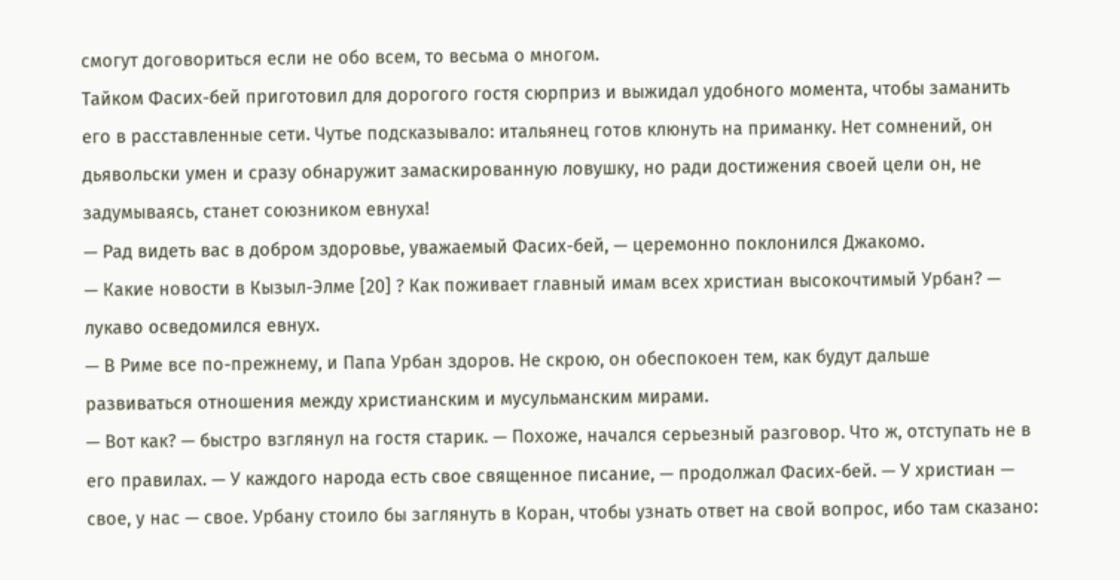смогут договориться если не обо всем, то весьма о многом.
Тайком Фасих-бей приготовил для дорогого гостя сюрприз и выжидал удобного момента, чтобы заманить его в расставленные сети. Чутье подсказывало: итальянец готов клюнуть на приманку. Нет сомнений, он дьявольски умен и сразу обнаружит замаскированную ловушку, но ради достижения своей цели он, не задумываясь, станет союзником евнуха!
— Рад видеть вас в добром здоровье, уважаемый Фасих-бей, — церемонно поклонился Джакомо.
— Какие новости в Кызыл-Элме [20] ? Как поживает главный имам всех христиан высокочтимый Урбан? — лукаво осведомился евнух.
— В Риме все по-прежнему, и Папа Урбан здоров. Не скрою, он обеспокоен тем, как будут дальше развиваться отношения между христианским и мусульманским мирами.
— Вот как? — быстро взглянул на гостя старик. — Похоже, начался серьезный разговор. Что ж, отступать не в его правилах. — У каждого народа есть свое священное писание, — продолжал Фасих-бей. — У христиан — свое, у нас — свое. Урбану стоило бы заглянуть в Коран, чтобы узнать ответ на свой вопрос, ибо там сказано: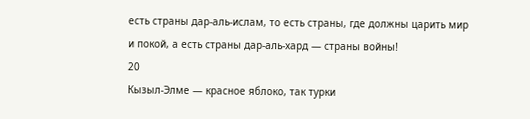есть страны дар-аль-ислам, то есть страны, где должны царить мир и покой, а есть страны дар-аль-хард — страны войны!
20
Кызыл-Элме — красное яблоко, так турки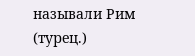называли Рим (турец.)